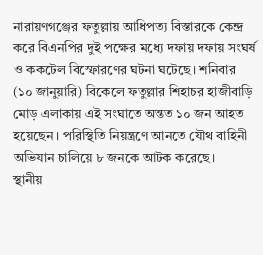নারায়ণগঞ্জের ফতুল্লায় আধিপত্য বিস্তারকে কেন্দ্র করে বিএনপির দুই পক্ষের মধ্যে দফায় দফায় সংঘর্ষ ও ককটেল বিস্ফোরণের ঘটনা ঘটেছে। শনিবার (১০ জানুয়ারি) বিকেলে ফতুল্লার শিহাচর হাজীবাড়ি মোড় এলাকায় এই সংঘাতে অন্তত ১০ জন আহত হয়েছেন। পরিস্থিতি নিয়ন্ত্রণে আনতে যৌথ বাহিনী অভিযান চালিয়ে ৮ জনকে আটক করেছে।
স্থানীয়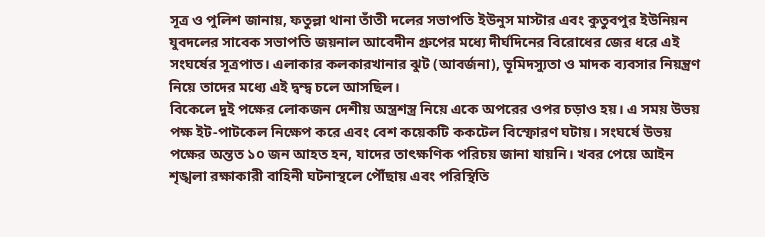সূত্র ও পুলিশ জানায়, ফতুল্লা থানা তাঁতী দলের সভাপতি ইউনুস মাস্টার এবং কুতুবপুর ইউনিয়ন যুবদলের সাবেক সভাপতি জয়নাল আবেদীন গ্রুপের মধ্যে দীর্ঘদিনের বিরোধের জের ধরে এই সংঘর্ষের সূত্রপাত। এলাকার কলকারখানার ঝুট (আবর্জনা), ভূমিদস্যুতা ও মাদক ব্যবসার নিয়ন্ত্রণ নিয়ে তাদের মধ্যে এই দ্বন্দ্ব চলে আসছিল।
বিকেলে দুই পক্ষের লোকজন দেশীয় অস্ত্রশস্ত্র নিয়ে একে অপরের ওপর চড়াও হয়। এ সময় উভয় পক্ষ ইট-পাটকেল নিক্ষেপ করে এবং বেশ কয়েকটি ককটেল বিস্ফোরণ ঘটায়। সংঘর্ষে উভয় পক্ষের অন্তত ১০ জন আহত হন, যাদের তাৎক্ষণিক পরিচয় জানা যায়নি। খবর পেয়ে আইন শৃঙ্খলা রক্ষাকারী বাহিনী ঘটনাস্থলে পৌঁছায় এবং পরিস্থিতি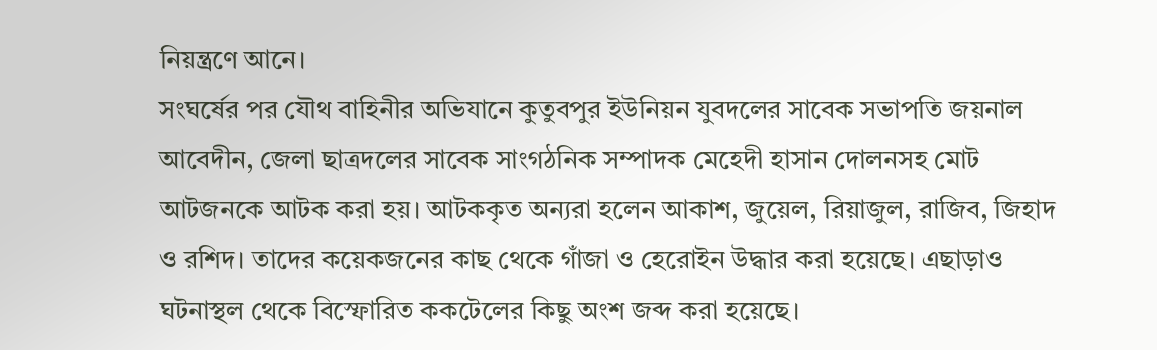নিয়ন্ত্রণে আনে।
সংঘর্ষের পর যৌথ বাহিনীর অভিযানে কুতুবপুর ইউনিয়ন যুবদলের সাবেক সভাপতি জয়নাল আবেদীন, জেলা ছাত্রদলের সাবেক সাংগঠনিক সম্পাদক মেহেদী হাসান দোলনসহ মোট আটজনকে আটক করা হয়। আটককৃত অন্যরা হলেন আকাশ, জুয়েল, রিয়াজুল, রাজিব, জিহাদ ও রশিদ। তাদের কয়েকজনের কাছ থেকে গাঁজা ও হেরোইন উদ্ধার করা হয়েছে। এছাড়াও ঘটনাস্থল থেকে বিস্ফোরিত ককটেলের কিছু অংশ জব্দ করা হয়েছে।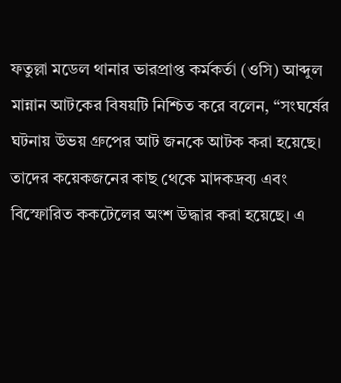ফতুল্লা মডেল থানার ভারপ্রাপ্ত কর্মকর্তা (ওসি) আব্দুল মান্নান আটকের বিষয়টি নিশ্চিত করে বলেন, “সংঘর্ষের ঘটনায় উভয় গ্রুপের আট জনকে আটক করা হয়েছে। তাদের কয়েকজনের কাছ থেকে মাদকদ্রব্য এবং বিস্ফোরিত ককটেলের অংশ উদ্ধার করা হয়েছে। এ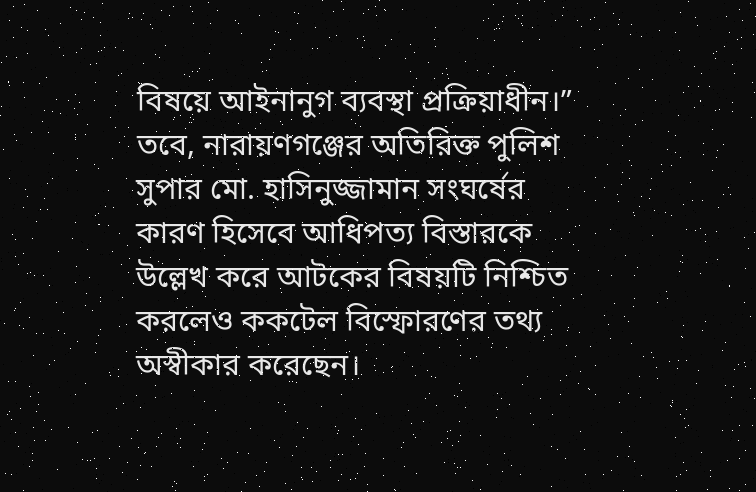বিষয়ে আইনানুগ ব্যবস্থা প্রক্রিয়াধীন।”
তবে, নারায়ণগঞ্জের অতিরিক্ত পুলিশ সুপার মো. হাসিনুজ্জামান সংঘর্ষের কারণ হিসেবে আধিপত্য বিস্তারকে উল্লেখ করে আটকের বিষয়টি নিশ্চিত করলেও ককটেল বিস্ফোরণের তথ্য অস্বীকার করেছেন।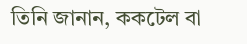তিনি জানান, ককটেল বা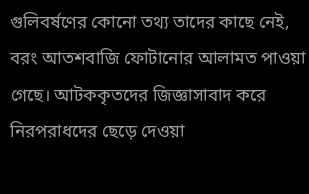গুলিবর্ষণের কোনো তথ্য তাদের কাছে নেই, বরং আতশবাজি ফোটানোর আলামত পাওয়া গেছে। আটককৃতদের জিজ্ঞাসাবাদ করে নিরপরাধদের ছেড়ে দেওয়া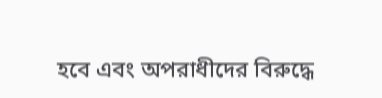হবে এবং অপরাধীদের বিরুদ্ধে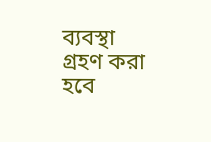ব্যবস্থা গ্রহণ করা হবে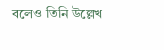বলেও তিনি উল্লেখ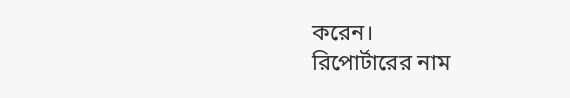করেন।
রিপোর্টারের নাম